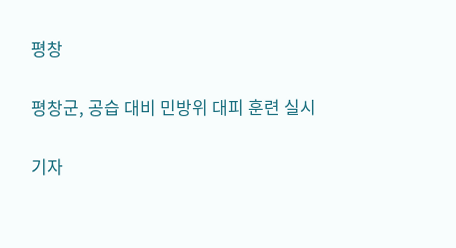평창

평창군, 공습 대비 민방위 대피 훈련 실시

기자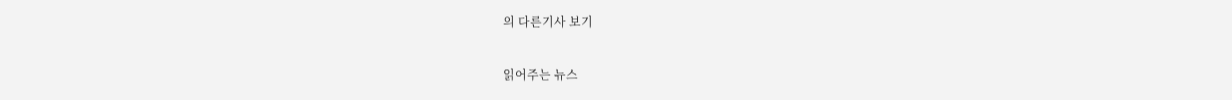의 다른기사 보기

읽어주는 뉴스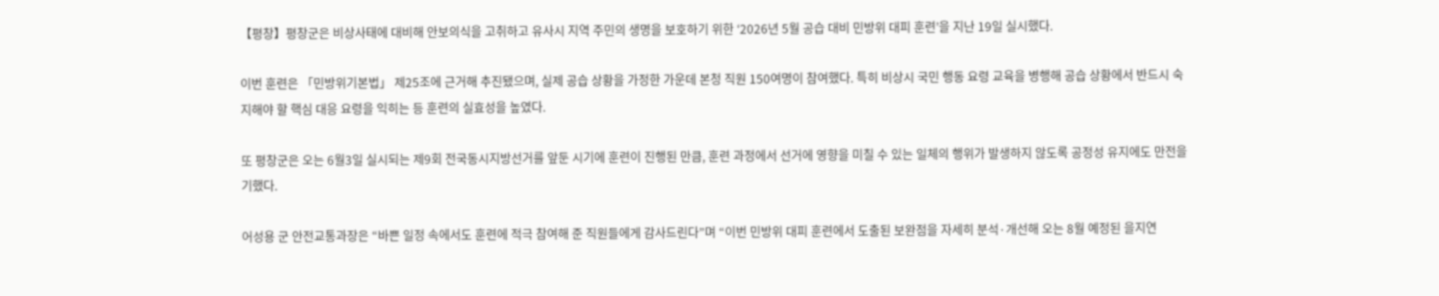【평창】평창군은 비상사태에 대비해 안보의식을 고취하고 유사시 지역 주민의 생명을 보호하기 위한 ‘2026년 5월 공습 대비 민방위 대피 훈련’을 지난 19일 실시했다.

이번 훈련은 「민방위기본법」 제25조에 근거해 추진됐으며, 실제 공습 상황을 가정한 가운데 본청 직원 150여명이 참여했다. 특히 비상시 국민 행동 요령 교육을 병행해 공습 상황에서 반드시 숙지해야 할 핵심 대응 요령을 익히는 등 훈련의 실효성을 높였다.

또 평창군은 오는 6월3일 실시되는 제9회 전국동시지방선거를 앞둔 시기에 훈련이 진행된 만큼, 훈련 과정에서 선거에 영향을 미칠 수 있는 일체의 행위가 발생하지 않도록 공정성 유지에도 만전을 기했다.

어성용 군 안전교통과장은 “바쁜 일정 속에서도 훈련에 적극 참여해 준 직원들에게 감사드린다”며 “이번 민방위 대피 훈련에서 도출된 보완점을 자세히 분석·개선해 오는 8월 예정된 을지연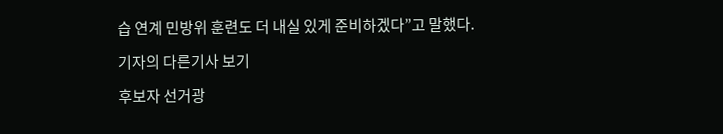습 연계 민방위 훈련도 더 내실 있게 준비하겠다”고 말했다.

기자의 다른기사 보기

후보자 선거광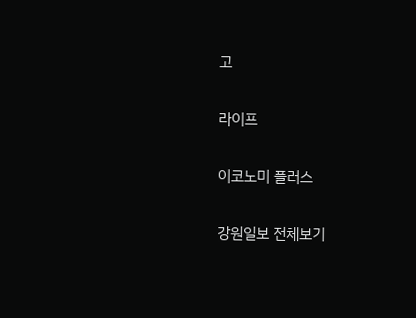고

라이프

이코노미 플러스

강원일보 전체보기